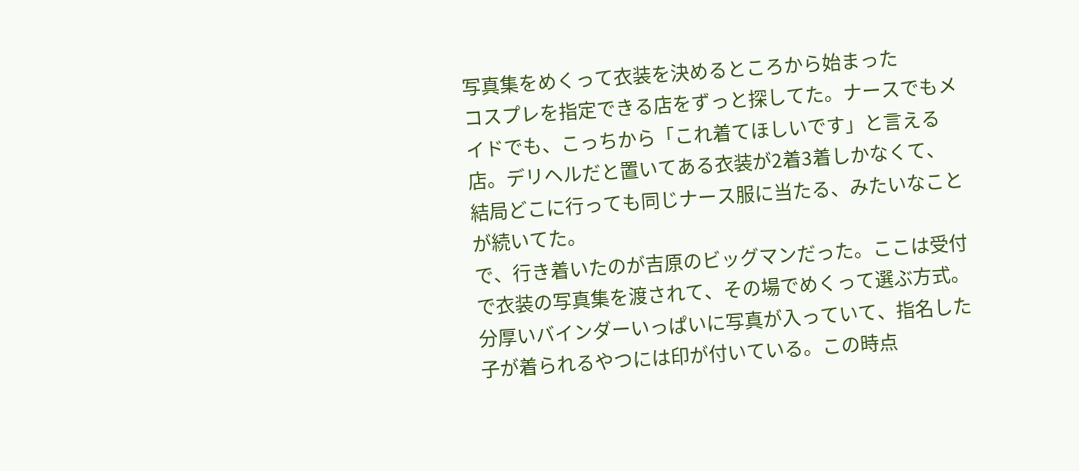写真集をめくって衣装を決めるところから始まった
コスプレを指定できる店をずっと探してた。ナースでもメイドでも、こっちから「これ着てほしいです」と言える店。デリヘルだと置いてある衣装が2着3着しかなくて、結局どこに行っても同じナース服に当たる、みたいなことが続いてた。
で、行き着いたのが吉原のビッグマンだった。ここは受付で衣装の写真集を渡されて、その場でめくって選ぶ方式。分厚いバインダーいっぱいに写真が入っていて、指名した子が着られるやつには印が付いている。この時点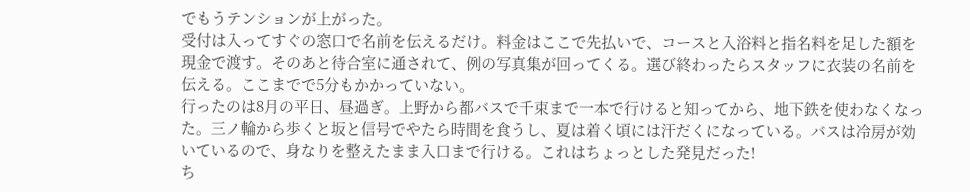でもうテンションが上がった。
受付は入ってすぐの窓口で名前を伝えるだけ。料金はここで先払いで、コースと入浴料と指名料を足した額を現金で渡す。そのあと待合室に通されて、例の写真集が回ってくる。選び終わったらスタッフに衣装の名前を伝える。ここまでで5分もかかっていない。
行ったのは8月の平日、昼過ぎ。上野から都バスで千束まで一本で行けると知ってから、地下鉄を使わなくなった。三ノ輪から歩くと坂と信号でやたら時間を食うし、夏は着く頃には汗だくになっている。バスは冷房が効いているので、身なりを整えたまま入口まで行ける。これはちょっとした発見だった!
ち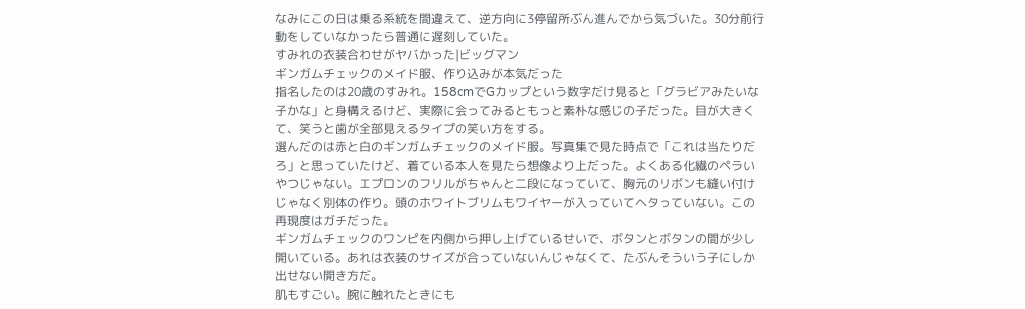なみにこの日は乗る系統を間違えて、逆方向に3停留所ぶん進んでから気づいた。30分前行動をしていなかったら普通に遅刻していた。
すみれの衣装合わせがヤバかった|ビッグマン
ギンガムチェックのメイド服、作り込みが本気だった
指名したのは20歳のすみれ。158cmでGカップという数字だけ見ると「グラビアみたいな子かな」と身構えるけど、実際に会ってみるともっと素朴な感じの子だった。目が大きくて、笑うと歯が全部見えるタイプの笑い方をする。
選んだのは赤と白のギンガムチェックのメイド服。写真集で見た時点で「これは当たりだろ」と思っていたけど、着ている本人を見たら想像より上だった。よくある化繊のペラいやつじゃない。エプロンのフリルがちゃんと二段になっていて、胸元のリボンも縫い付けじゃなく別体の作り。頭のホワイトブリムもワイヤーが入っていてヘタっていない。この再現度はガチだった。
ギンガムチェックのワンピを内側から押し上げているせいで、ボタンとボタンの間が少し開いている。あれは衣装のサイズが合っていないんじゃなくて、たぶんそういう子にしか出せない開き方だ。
肌もすごい。腕に触れたときにも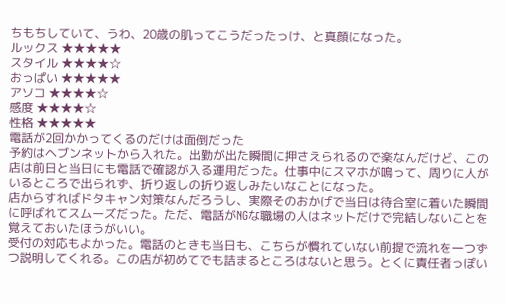ちもちしていて、うわ、20歳の肌ってこうだったっけ、と真顔になった。
ルックス ★★★★★
スタイル ★★★★☆
おっぱい ★★★★★
アソコ ★★★★☆
感度 ★★★★☆
性格 ★★★★★
電話が2回かかってくるのだけは面倒だった
予約はヘブンネットから入れた。出勤が出た瞬間に押さえられるので楽なんだけど、この店は前日と当日にも電話で確認が入る運用だった。仕事中にスマホが鳴って、周りに人がいるところで出られず、折り返しの折り返しみたいなことになった。
店からすればドタキャン対策なんだろうし、実際そのおかげで当日は待合室に着いた瞬間に呼ばれてスムーズだった。ただ、電話がNGな職場の人はネットだけで完結しないことを覚えておいたほうがいい。
受付の対応もよかった。電話のときも当日も、こちらが慣れていない前提で流れを一つずつ説明してくれる。この店が初めてでも詰まるところはないと思う。とくに責任者っぽい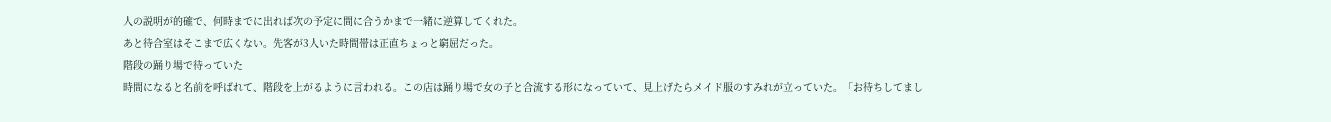人の説明が的確で、何時までに出れば次の予定に間に合うかまで一緒に逆算してくれた。
あと待合室はそこまで広くない。先客が3人いた時間帯は正直ちょっと窮屈だった。
階段の踊り場で待っていた
時間になると名前を呼ばれて、階段を上がるように言われる。この店は踊り場で女の子と合流する形になっていて、見上げたらメイド服のすみれが立っていた。「お待ちしてまし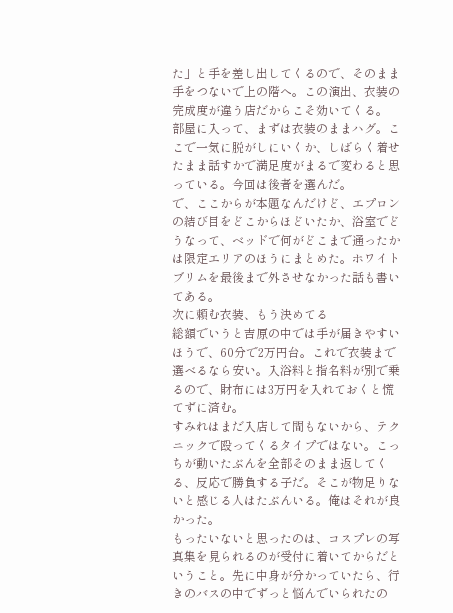た」と手を差し出してくるので、そのまま手をつないで上の階へ。この演出、衣装の完成度が違う店だからこそ効いてくる。
部屋に入って、まずは衣装のままハグ。ここで一気に脱がしにいくか、しばらく着せたまま話すかで満足度がまるで変わると思っている。今回は後者を選んだ。
で、ここからが本題なんだけど、エプロンの結び目をどこからほどいたか、浴室でどうなって、ベッドで何がどこまで通ったかは限定エリアのほうにまとめた。ホワイトブリムを最後まで外させなかった話も書いてある。
次に頼む衣装、もう決めてる
総額でいうと吉原の中では手が届きやすいほうで、60分で2万円台。これで衣装まで選べるなら安い。入浴料と指名料が別で乗るので、財布には3万円を入れておくと慌てずに済む。
すみれはまだ入店して間もないから、テクニックで殴ってくるタイプではない。こっちが動いたぶんを全部そのまま返してくる、反応で勝負する子だ。そこが物足りないと感じる人はたぶんいる。俺はそれが良かった。
もったいないと思ったのは、コスプレの写真集を見られるのが受付に着いてからだということ。先に中身が分かっていたら、行きのバスの中でずっと悩んでいられたの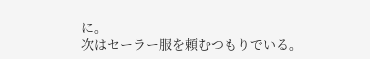に。
次はセーラー服を頼むつもりでいる。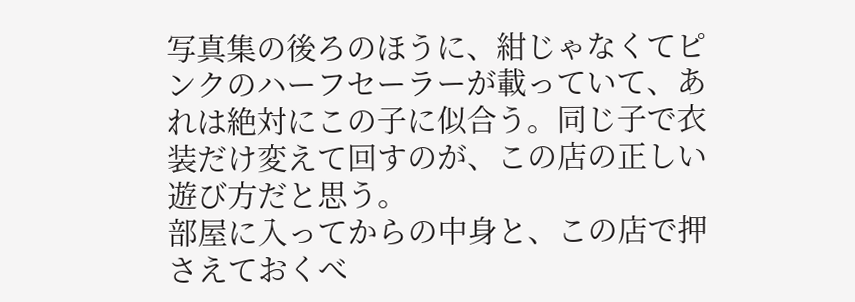写真集の後ろのほうに、紺じゃなくてピンクのハーフセーラーが載っていて、あれは絶対にこの子に似合う。同じ子で衣装だけ変えて回すのが、この店の正しい遊び方だと思う。
部屋に入ってからの中身と、この店で押さえておくべ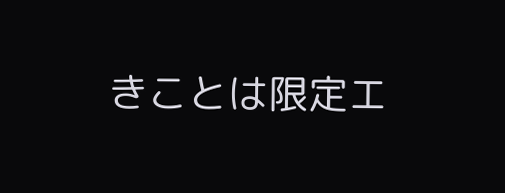きことは限定エ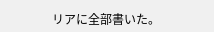リアに全部書いた。